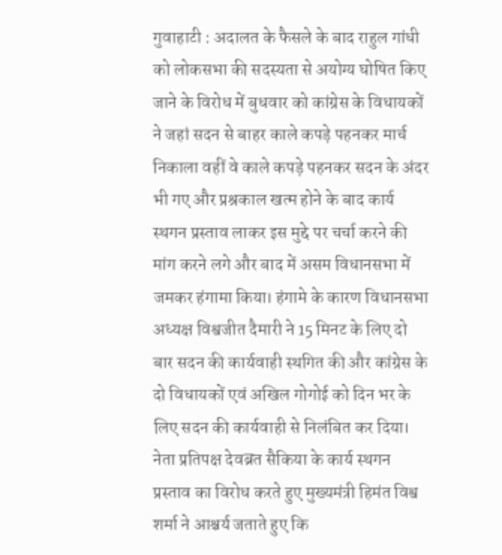गुवाहाटी : अदालत के फैसले के बाद राहुल गांधी को लोकसभा की सदस्यता से अयोग्य घोषित किए जाने के विरोध में बुधवार को कांग्रेस के विधायकों ने जहां सदन से बाहर काले कपड़े पहनकर मार्च निकाला वहीं वे काले कपड़े पहनकर सदन के अंदर भी गए और प्रश्रकाल खत्म होने के बाद कार्य स्थगन प्रस्ताव लाकर इस मुद्दे पर चर्चा करने की मांग करने लगे और बाद में असम विधानसभा में जमकर हंगामा किया। हंगामे के कारण विधानसभा अध्यक्ष विश्वजीत दैमारी ने 15 मिनट के लिए दो बार सदन की कार्यवाही स्थगित की और कांग्रेस के दो विधायकों एवं अखिल गोगोई को दिन भर के लिए सदन की कार्यवाही से निलंबित कर दिया।
नेता प्रतिपक्ष देवब्रत सैकिया के कार्य स्थगन प्रस्ताव का विरोध करते हुए मुख्यमंत्री हिमंत विश्व शर्मा ने आश्चर्य जताते हुए कि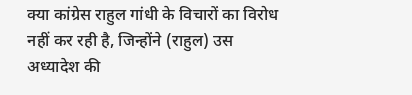क्या कांग्रेस राहुल गांधी के विचारों का विरोध नहीं कर रही है, जिन्होंने (राहुल) उस अध्यादेश की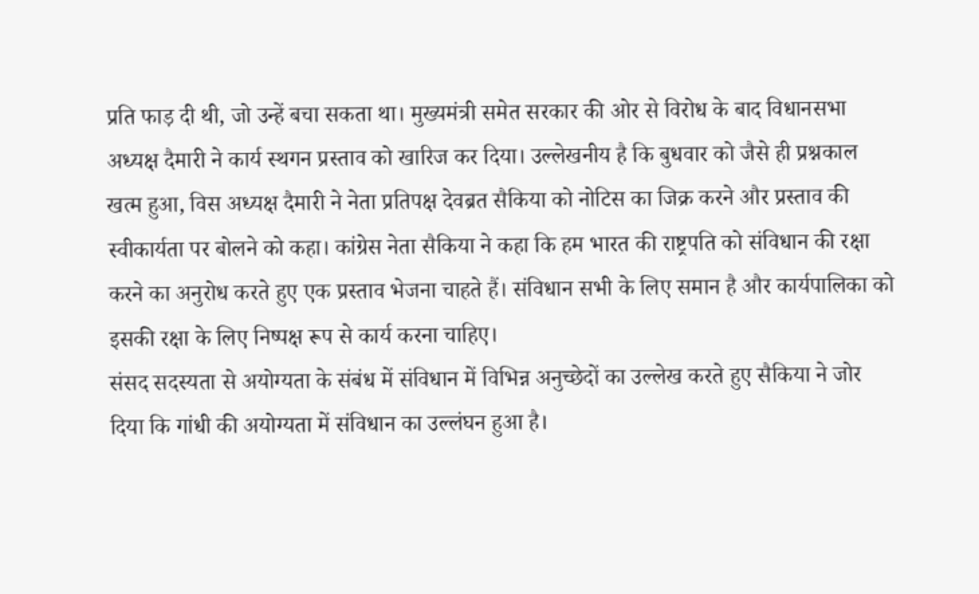प्रति फाड़ दी थी, जो उन्हें बचा सकता था। मुख्यमंत्री समेत सरकार की ओर से विरोध के बाद विधानसभा अध्यक्ष दैमारी ने कार्य स्थगन प्रस्ताव को खारिज कर दिया। उल्लेखनीय है कि बुधवार को जैसे ही प्रश्नकाल खत्म हुआ, विस अध्यक्ष दैमारी ने नेता प्रतिपक्ष देवब्रत सैकिया को नोटिस का जिक्र करने और प्रस्ताव की स्वीकार्यता पर बोलने को कहा। कांग्रेस नेता सैकिया ने कहा कि हम भारत की राष्ट्रपति को संविधान की रक्षा करने का अनुरोध करते हुए एक प्रस्ताव भेजना चाहते हैं। संविधान सभी के लिए समान है और कार्यपालिका को इसकी रक्षा के लिए निष्पक्ष रूप से कार्य करना चाहिए।
संसद सदस्यता से अयोग्यता के संबंध में संविधान में विभिन्न अनुच्छेदों का उल्लेख करते हुए सैकिया ने जोर दिया कि गांधी की अयोग्यता में संविधान का उल्लंघन हुआ है।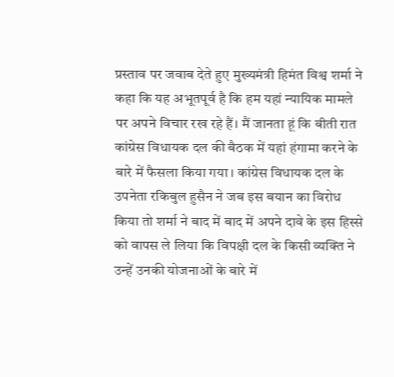प्रस्ताव पर जवाब देते हुए मुख्यमंत्री हिमंत विश्व शर्मा ने कहा कि यह अभूतपूर्व है कि हम यहां न्यायिक मामले पर अपने विचार रख रहे हैं। मैं जानता हूं कि बीती रात कांग्रेस विधायक दल की बैठक में यहां हंगामा करने के बारे में फैसला किया गया। कांग्रेस विधायक दल के उपनेता रकिबुल हुसैन ने जब इस बयान का विरोध किया तो शर्मा ने बाद में बाद में अपने दावे के इस हिस्से को वापस ले लिया कि विपक्षी दल के किसी व्यक्ति ने उन्हें उनकी योजनाओं के बारे में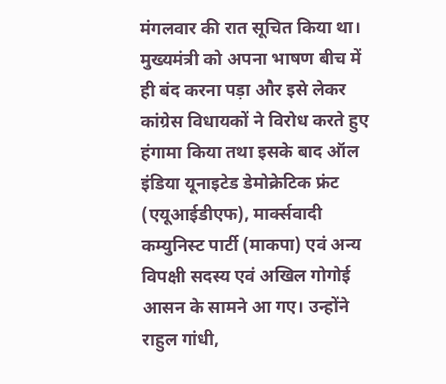मंगलवार की रात सूचित किया था। मुख्यमंत्री को अपना भाषण बीच में ही बंद करना पड़ा और इसे लेकर कांग्रेस विधायकों ने विरोध करते हुए हंगामा किया तथा इसके बाद ऑल इंडिया यूनाइटेड डेमोक्रेटिक फ्रंट (एयूआईडीएफ), मार्क्सवादी कम्युनिस्ट पार्टी (माकपा) एवं अन्य विपक्षी सदस्य एवं अखिल गोगोई आसन के सामने आ गए। उन्होंने राहुल गांधी,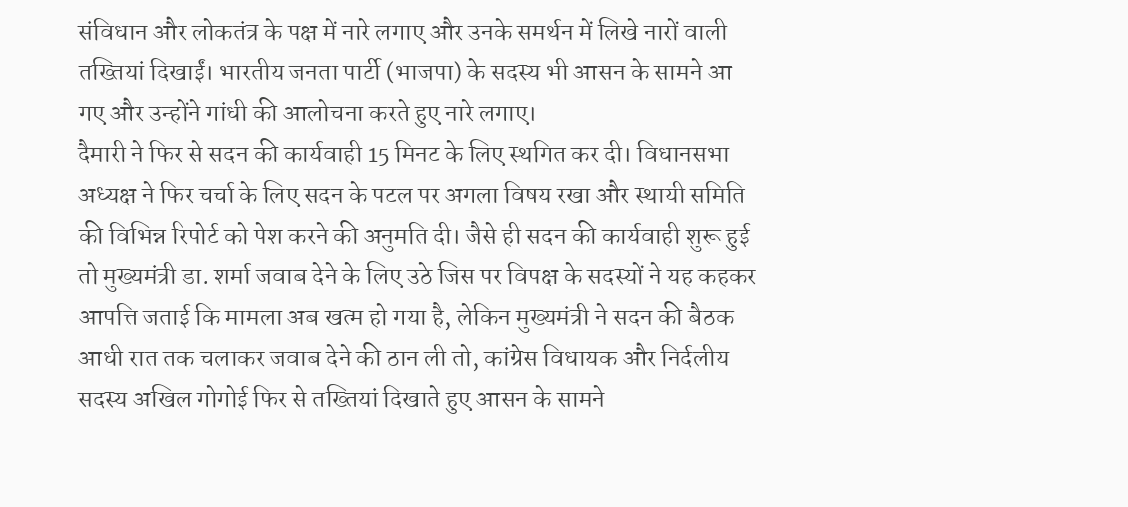संविधान और लोकतंत्र के पक्ष में नारे लगाए और उनके समर्थन में लिखे नारों वाली तख्तियां दिखाईं। भारतीय जनता पार्टी (भाजपा) के सदस्य भी आसन के सामने आ गए और उन्होंने गांधी की आलोचना करते हुए नारे लगाए।
दैमारी ने फिर से सदन की कार्यवाही 15 मिनट के लिए स्थगित कर दी। विधानसभा अध्यक्ष ने फिर चर्चा के लिए सदन के पटल पर अगला विषय रखा और स्थायी समिति की विभिन्न रिपोर्ट को पेश करने की अनुमति दी। जैसे ही सदन की कार्यवाही शुरू हुई तो मुख्यमंत्री डा. शर्मा जवाब देने के लिए उठे जिस पर विपक्ष के सदस्यों ने यह कहकर आपत्ति जताई कि मामला अब खत्म हो गया है, लेकिन मुख्यमंत्री ने सदन की बैठक आधी रात तक चलाकर जवाब देने की ठान ली तो, कांग्रेस विधायक और निर्दलीय सदस्य अखिल गोगोई फिर से तख्तियां दिखाते हुए आसन के सामने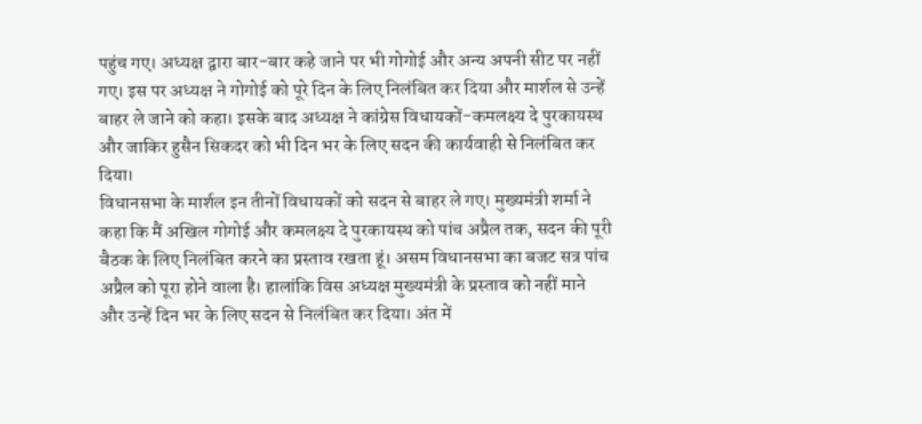पहुंच गए। अध्यक्ष द्वारा बार-बार कहे जाने पर भी गोगोई और अन्य अपनी सीट पर नहीं गए। इस पर अध्यक्ष ने गोगोई को पूरे दिन के लिए निलंबित कर दिया और मार्शल से उन्हें बाहर ले जाने को कहा। इसके बाद अध्यक्ष ने कांग्रेस विधायकों-कमलक्ष्य दे पुरकायस्थ और जाकिर हुसैन सिकदर को भी दिन भर के लिए सदन की कार्यवाही से निलंबित कर दिया।
विधानसभा के मार्शल इन तीनों विधायकों को सदन से बाहर ले गए। मुख्यमंत्री शर्मा ने कहा कि मैं अखिल गोगोई और कमलक्ष्य दे पुरकायस्थ को पांच अप्रैल तक, सदन की पूरी बैठक के लिए निलंबित करने का प्रस्ताव रखता हूं। असम विधानसभा का बजट सत्र पांच अप्रैल को पूरा होने वाला है। हालांकि विस अध्यक्ष मुख्यमंत्री के प्रस्ताव को नहीं माने और उन्हें दिन भर के लिए सदन से निलंबित कर दिया। अंत में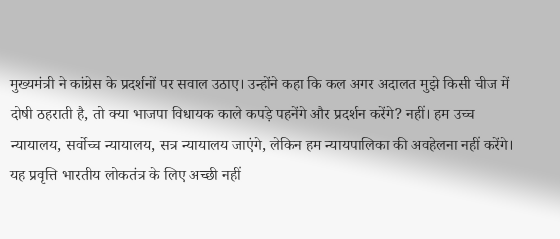मुख्यमंत्री ने कांग्रेस के प्रदर्शनों पर सवाल उठाए। उन्होंने कहा कि कल अगर अदालत मुझे किसी चीज में दोषी ठहराती है, तो क्या भाजपा विधायक काले कपड़े पहनेंगे और प्रदर्शन करेंगे? नहीं। हम उच्च न्यायालय, सर्वोच्च न्यायालय, सत्र न्यायालय जाएंगे, लेकिन हम न्यायपालिका की अवहेलना नहीं करेंगे। यह प्रवृत्ति भारतीय लोकतंत्र के लिए अच्छी नहीं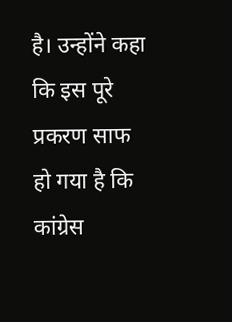है। उन्होंने कहा कि इस पूरे प्रकरण साफ हो गया है कि कांग्रेस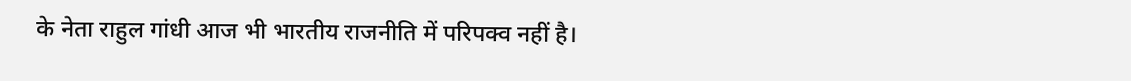के नेता राहुल गांधी आज भी भारतीय राजनीति में परिपक्व नहीं है।